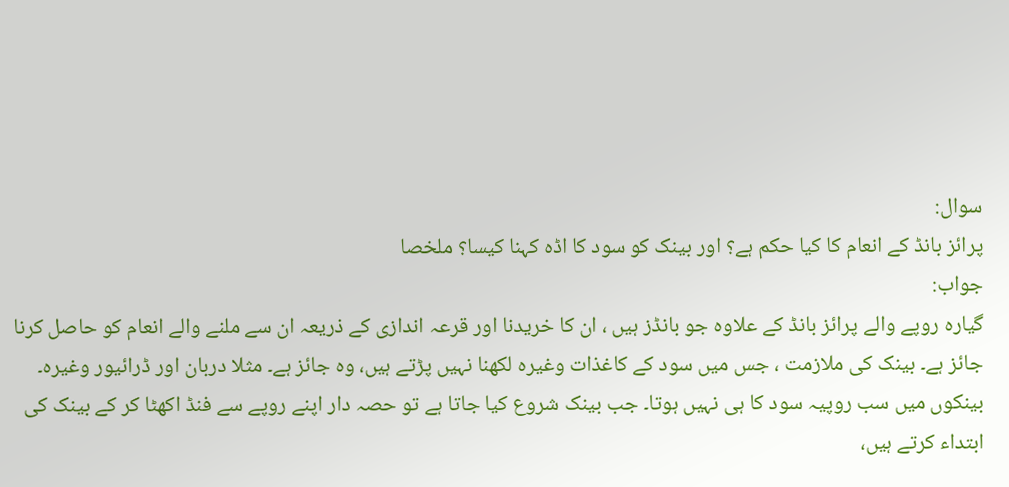سوال:
پرائز بانڈ کے انعام کا کیا حکم ہے؟ اور بینک کو سود کا اڈہ کہنا کیسا؟ ملخصا
جواب:
گیارہ روپے والے پرائز بانڈ کے علاوہ جو بانڈز ہیں ، ان کا خریدنا اور قرعہ اندازی کے ذریعہ ان سے ملنے والے انعام کو حاصل کرنا جائز ہے۔ بینک کی ملازمت ، جس میں سود کے کاغذات وغیرہ لکھنا نہیں پڑتے ہیں، وہ جائز ہے۔ مثلا دربان اور ڈرائیور وغیرہ۔ بینکوں میں سب روپیہ سود کا ہی نہیں ہوتا۔ جب بینک شروع کیا جاتا ہے تو حصہ دار اپنے روپے سے فنڈ اکھٹا کر کے بینک کی ابتداء کرتے ہیں،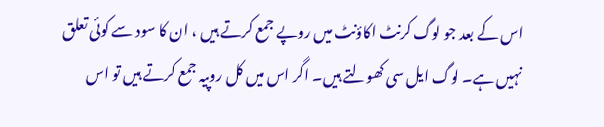اس کے بعد جو لوگ کرنٹ اکاؤنٹ میں روپے جمع کرتے ہیں ، ان کا سود سے کوئی تعلق نہیں ہے۔ لوگ ایل سی کھولتے ہیں۔ اگر اس میں کل روپیہ جمع کرتے ہیں تو اس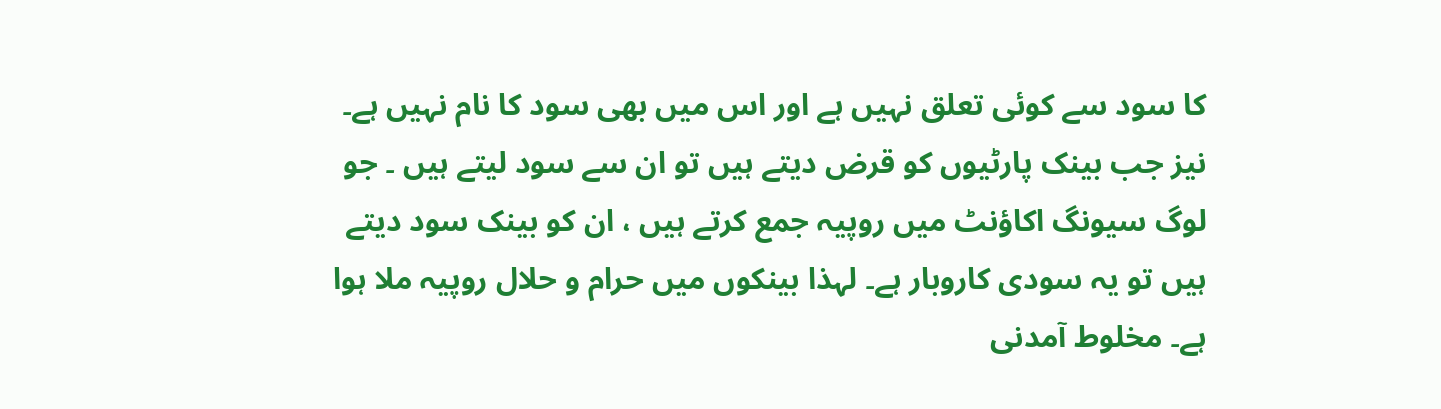کا سود سے کوئی تعلق نہیں ہے اور اس میں بھی سود کا نام نہیں ہے۔ نیز جب بینک پارٹیوں کو قرض دیتے ہیں تو ان سے سود لیتے ہیں ۔ جو لوگ سیونگ اکاؤنٹ میں روپیہ جمع کرتے ہیں ، ان کو بینک سود دیتے ہیں تو یہ سودی کاروبار ہے۔ لہذا بینکوں میں حرام و حلال روپیہ ملا ہوا ہے۔ مخلوط آمدنی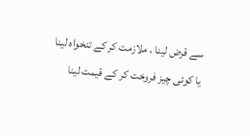سے قرض لینا ، ملازمت کر کے تنخواہ لینا یا کوئی چیز فروخت کر کے قیمت لینا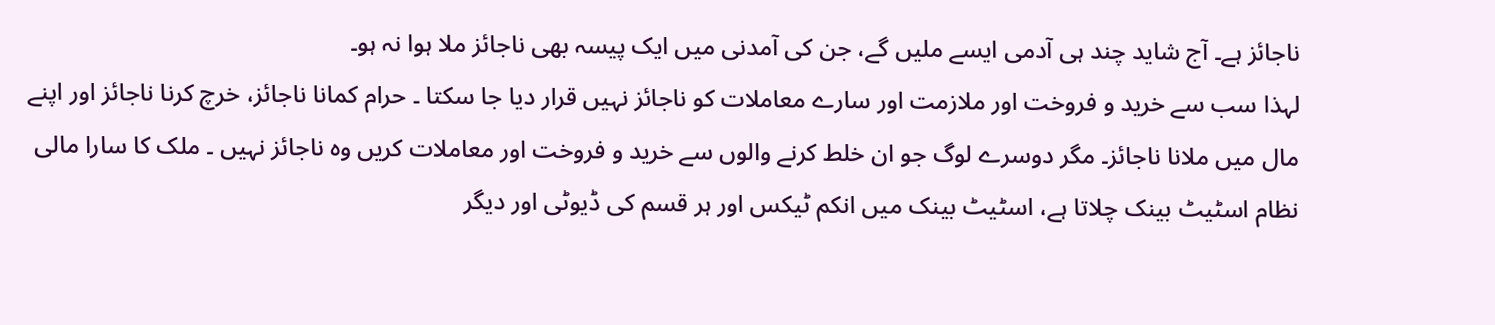ناجائز ہے۔ آج شاید چند ہی آدمی ایسے ملیں گے، جن کی آمدنی میں ایک پیسہ بھی ناجائز ملا ہوا نہ ہو۔
لہذا سب سے خرید و فروخت اور ملازمت اور سارے معاملات کو ناجائز نہیں قرار دیا جا سکتا ۔ حرام کمانا ناجائز، خرچ کرنا ناجائز اور اپنے مال میں ملانا ناجائز۔ مگر دوسرے لوگ جو ان خلط کرنے والوں سے خرید و فروخت اور معاملات کریں وہ ناجائز نہیں ۔ ملک کا سارا مالی نظام اسٹیٹ بینک چلاتا ہے، اسٹیٹ بینک میں انکم ٹیکس اور ہر قسم کی ڈیوٹی اور دیگر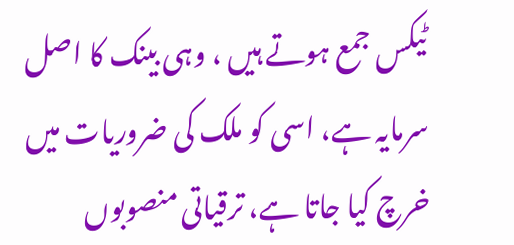ٹیکس جمع ہوتے ہیں ، وہی بینک کا اصل سرمایہ ہے، اسی کو ملک کی ضروریات میں خرچ کیا جاتا ہے، ترقیاتی منصوبوں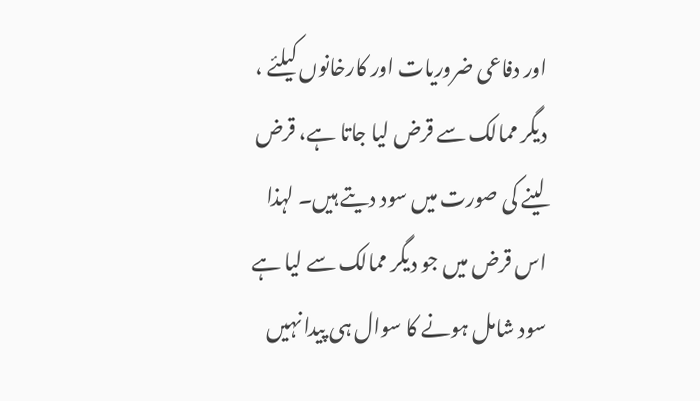اور دفاعی ضروریات اور کارخانوں کیلئے ، دیگر ممالک سے قرض لیا جاتا ہے، قرض لینے کی صورت میں سود دیتے ہیں۔ لہذا اس قرض میں جو دیگر ممالک سے لیا ہے سود شامل ہونے کا سوال ہی پیدا نہیں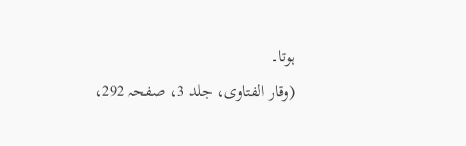ہوتا۔
(وقار الفتاوی، جلد 3، صفحہ 292،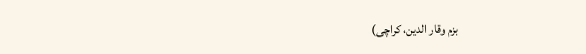بزم وقار الدین، کراچی)